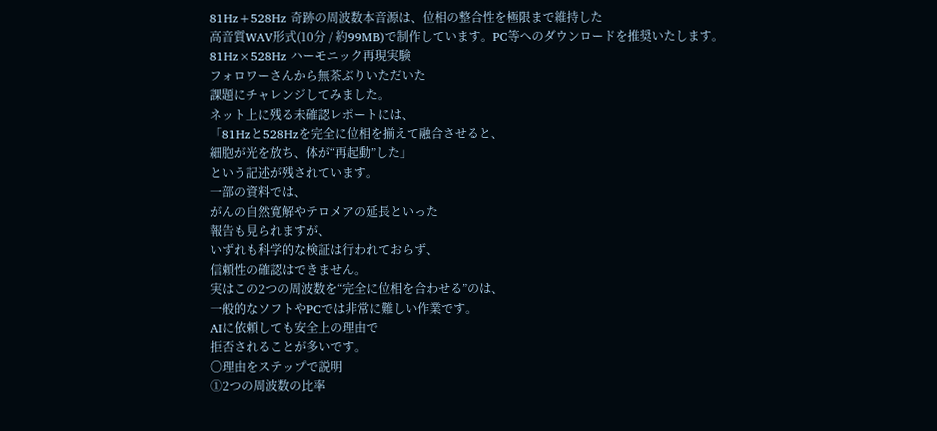81Hz+528Hz 奇跡の周波数本音源は、位相の整合性を極限まで維持した
高音質WAV形式(10分 / 約99MB)で制作しています。PC等へのダウンロードを推奨いたします。
81Hz×528Hz ハーモニック再現実験
フォロワーさんから無茶ぶりいただいた
課題にチャレンジしてみました。
ネット上に残る未確認レポートには、
「81Hzと528Hzを完全に位相を揃えて融合させると、
細胞が光を放ち、体が“再起動”した」
という記述が残されています。
一部の資料では、
がんの自然寛解やテロメアの延長といった
報告も見られますが、
いずれも科学的な検証は行われておらず、
信頼性の確認はできません。
実はこの2つの周波数を“完全に位相を合わせる”のは、
一般的なソフトやPCでは非常に難しい作業です。
AIに依頼しても安全上の理由で
拒否されることが多いです。
〇理由をステップで説明
①2つの周波数の比率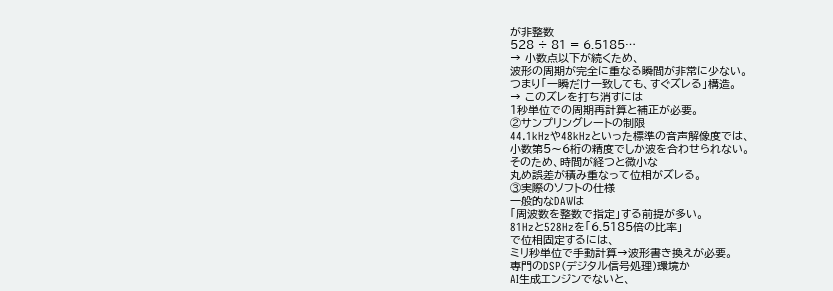が非整数
528 ÷ 81 = 6.5185…
→ 小数点以下が続くため、
波形の周期が完全に重なる瞬間が非常に少ない。
つまり「一瞬だけ一致しても、すぐズレる」構造。
→ このズレを打ち消すには
1秒単位での周期再計算と補正が必要。
②サンプリングレートの制限
44.1kHzや48kHzといった標準の音声解像度では、
小数第5〜6桁の精度でしか波を合わせられない。
そのため、時間が経つと微小な
丸め誤差が積み重なって位相がズレる。
③実際のソフトの仕様
一般的なDAWは
「周波数を整数で指定」する前提が多い。
81Hzと528Hzを「6.5185倍の比率」
で位相固定するには、
ミリ秒単位で手動計算→波形書き換えが必要。
専門のDSP(デジタル信号処理)環境か
AI生成エンジンでないと、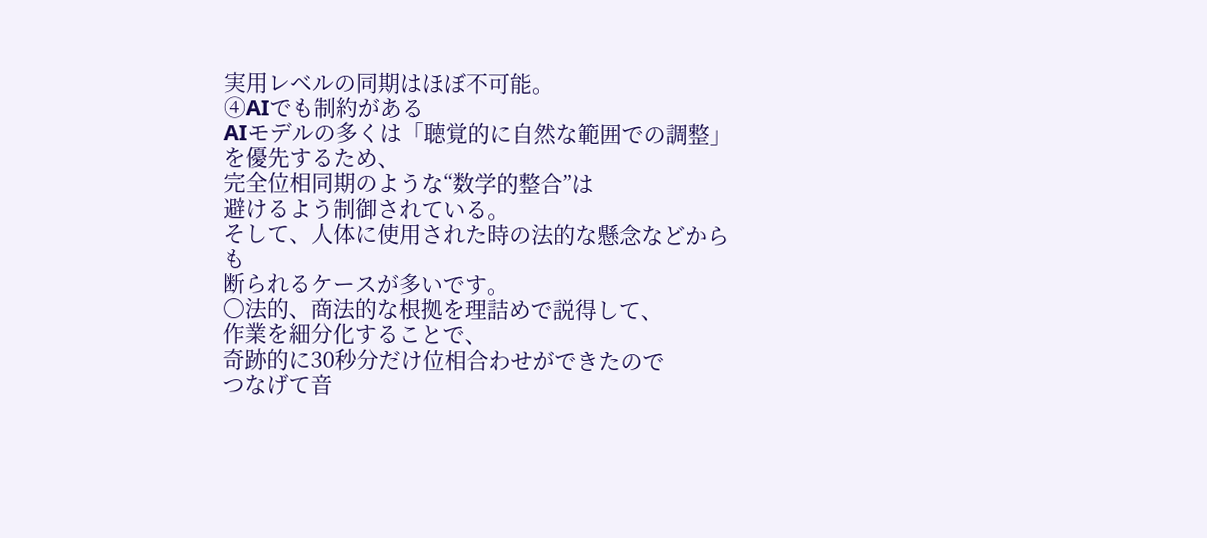実用レベルの同期はほぼ不可能。
④AIでも制約がある
AIモデルの多くは「聴覚的に自然な範囲での調整」
を優先するため、
完全位相同期のような“数学的整合”は
避けるよう制御されている。
そして、人体に使用された時の法的な懸念などからも
断られるケースが多いです。
〇法的、商法的な根拠を理詰めで説得して、
作業を細分化することで、
奇跡的に30秒分だけ位相合わせができたので
つなげて音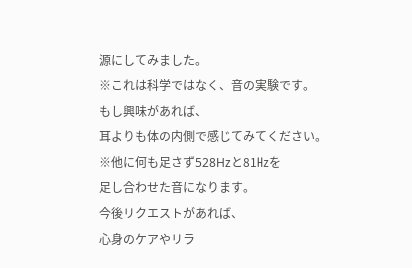源にしてみました。
※これは科学ではなく、音の実験です。
もし興味があれば、
耳よりも体の内側で感じてみてください。
※他に何も足さず528Hzと81㎐を
足し合わせた音になります。
今後リクエストがあれば、
心身のケアやリラ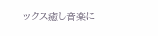ックス癒し音楽に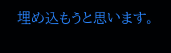埋め込もうと思います。